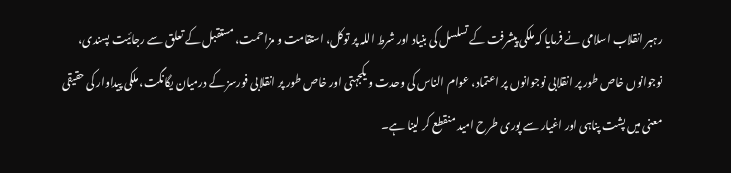رہبر انقلاب اسلامی نے فرمایا کہ ملکی پیشرفت کے تسلسل کی بنیاد اور شرط اللہ پر توکل، استقامت و مزاحمت، مستقبل کے تعلق سے رجائیت پسندی، نوجوانوں خاص طور پر انقلابی نوجوانوں پر اعتماد، عوام الناس کی وحدت و یکجہتی اور خاص طور پر انقلابی فورسز کے درمیان یگانگت، ملکی پیداوار کی حقیقی معنی میں پشت پناہی اور اغیار سے پوری طرح امید منقطع کر لینا ہے۔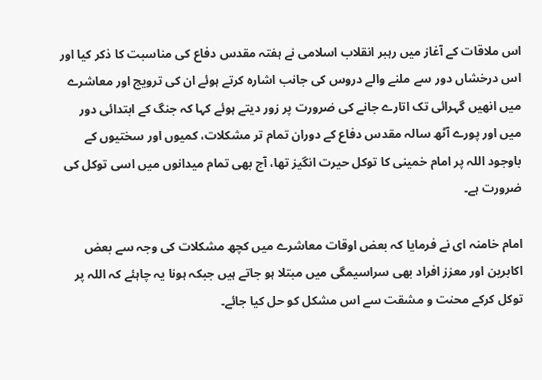اس ملاقات کے آغاز میں رہبر انقلاب اسلامی نے ہفتہ مقدس دفاع کی مناسبت کا ذکر کیا اور اس درخشاں دور سے ملنے والے دروس کی جانب اشارہ کرتے ہوئے ان کی ترویج اور معاشرے میں انھیں گہرائی تک اتارے جانے کی ضرورت پر زور دیتے ہوئے کہا کہ جنگ کے ابتدائی دور میں اور پورے آٹھ سالہ مقدس دفاع کے دوران تمام تر مشکلات، کمیوں اور سختیوں کے باوجود اللہ پر امام خمینی کا توکل حیرت انگیز تھا، آج بھی تمام میدانوں میں اسی توکل کی ضرورت ہے۔

امام خامنہ ای نے فرمایا کہ بعض اوقات معاشرے میں کچھ مشکلات کی وجہ سے بعض اکابرین اور معزز افراد بھی سراسیمگی میں مبتلا ہو جاتے ہیں جبکہ ہونا یہ چاہئے کہ اللہ پر توکل کرکے محنت و مشقت سے اس مشکل کو حل کیا جائے۔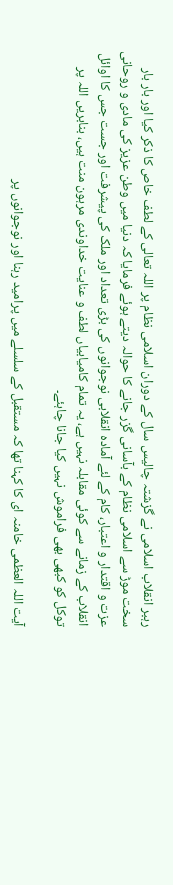رہبر انقلاب اسلامی نے گزشتہ چالیس سال کے دوران اسلامی نظام پر اللہ تعالی کے لطف خاص کا ذکر کیا اور بار بار سخت موڑ سے اسلامی نظام کے بآسانی گزر جانے کا حوالہ دیتے ہوئے فرمایا کہ دنیا میں وطن عزیز کی مادی و روحانی عزت و اقتدار و اعتبار، کام کے لئے آمادہ انقلابی نوجوانوں کی بڑی تعداد اور ملک کی پیشرفت اور جست جس کا اوائل انقلاب کے زمانے سے کوئی مقابلہ نہیں ہے، یہ تمام کامیابیاں لطف و عنایت خداوندی مرہون منت ہیں، بنابریں اللہ پر توکل کو کبھی بھی فراموش نہیں کیا جانا چاہئے۔

آیت اللہ العظمی خامنہ ای کا کہنا تھا کہ مستقبل کے سلسلے میں پرامید رہنا اور نوجوانوں پر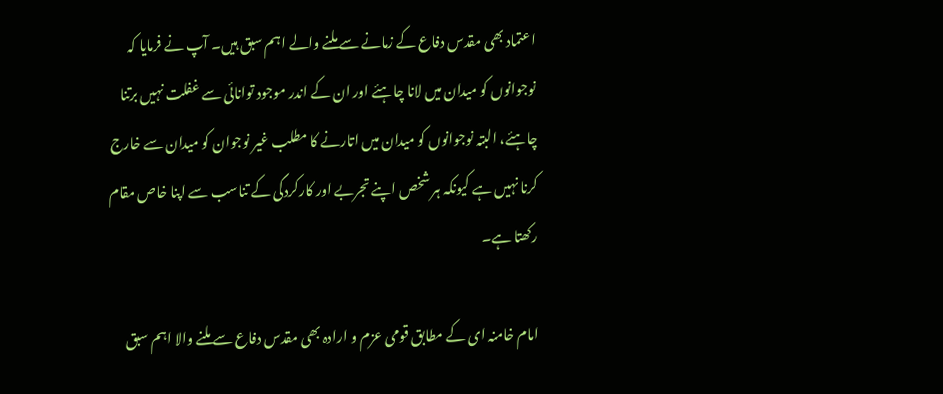اعتماد بھی مقدس دفاع کے زمانے سے ملنے والے اہم سبق ہیں۔ آپ نے فرمایا کہ نوجوانوں کو میدان میں لانا چاہئے اور ان کے اندر موجود توانائی سے غفلت نہیں برتنا چاہئے، البتہ نوجوانوں کو میدان میں اتارنے کا مطلب غیر نوجوان کو میدان سے خارج کرنا نہیں ہے کیونکہ ہر شخص اپنے تجربے اور کارکردگی کے تناسب سے اپنا خاص مقام رکھتا ہے۔

امام خامنہ ای کے مطابق قومی عزم و ارادہ بھی مقدس دفاع سے ملنے والا اہم سبق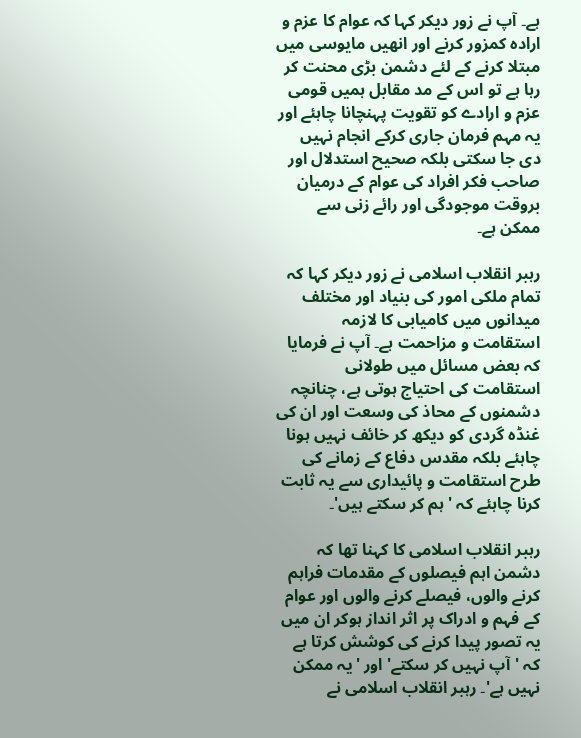ہے۔ آپ نے زور دیکر کہا کہ عوام کا عزم و ارادہ کمزور کرنے اور انھیں مایوسی میں مبتلا کرنے کے لئے دشمن بڑی محنت کر رہا ہے تو اس کے مد مقابل ہمیں قومی عزم و ارادے کو تقویت پہنچانا چاہئے اور یہ مہم فرمان جاری کرکے انجام نہیں دی جا سکتی بلکہ صحیح استدلال اور صاحب فکر افراد کی عوام کے درمیان بروقت موجودگی اور رائے زنی سے ممکن ہے۔

رہبر انقلاب اسلامی نے زور دیکر کہا کہ تمام ملکی امور کی بنیاد اور مختلف میدانوں میں کامیابی کا لازمہ استقامت و مزاحمت ہے۔ آپ نے فرمایا کہ بعض مسائل میں طولانی استقامت کی احتیاج ہوتی ہے، چنانچہ دشمنوں کے محاذ کی وسعت اور ان کی غنڈہ گردی کو دیکھ کر خائف نہیں ہونا چاہئے بلکہ مقدس دفاع کے زمانے کی طرح استقامت و پائيداری سے یہ ثابت کرنا چاہئے کہ 'ہم کر سکتے ہیں'۔

رہبر انقلاب اسلامی کا کہنا تھا کہ دشمن اہم فیصلوں کے مقدمات فراہم کرنے والوں، فیصلے کرنے والوں اور عوام کے فہم و ادراک پر اثر انداز ہوکر ان میں یہ تصور پیدا کرنے کی کوشش کرتا ہے کہ 'آپ نہیں کر سکتے' اور 'یہ ممکن نہیں ہے'۔ رہبر انقلاب اسلامی نے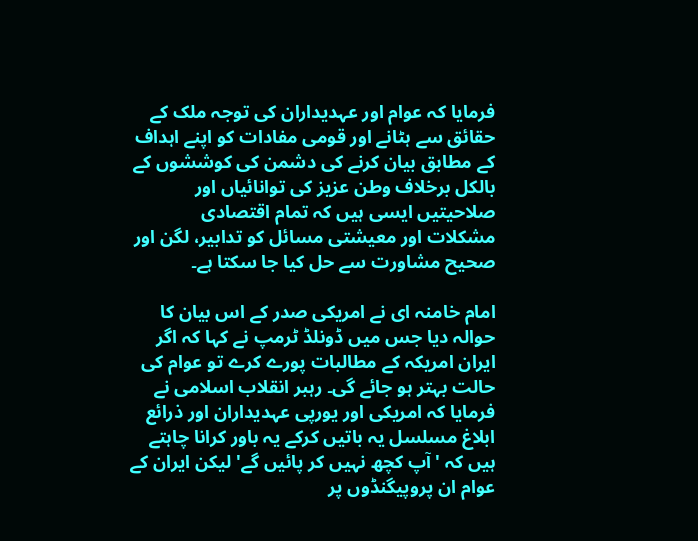فرمایا کہ عوام اور عہدیداران کی توجہ ملک کے حقائق سے ہٹانے اور قومی مفادات کو اپنے اہداف کے مطابق بیان کرنے کی دشمن کی کوششوں کے بالکل برخلاف وطن عزیز کی توانائیاں اور صلاحیتیں ایسی ہیں کہ تمام اقتصادی مشکلات اور معیشتی مسائل کو تدابیر، لگن اور صحیح مشاورت سے حل کیا جا سکتا ہے۔

امام خامنہ ای نے امریکی صدر کے اس بیان کا حوالہ دیا جس میں ڈونلڈ ٹرمپ نے کہا کہ اگر ایران امریکہ کے مطالبات پورے کرے تو عوام کی حالت بہتر ہو جائے گی۔ رہبر انقلاب اسلامی نے فرمایا کہ امریکی اور یورپی عہدیداران اور ذرائع ابلاغ مسلسل یہ باتیں کرکے یہ باور کرانا چاہتے ہیں کہ 'آپ کچھ نہیں کر پائیں گے' لیکن ایران کے عوام ان پروپیگنڈوں پر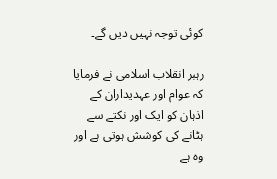کوئی توجہ نہیں دیں گے۔

رہبر انقلاب اسلامی نے فرمایا کہ عوام اور عہدیداران کے اذہان کو ایک اور نکتے سے ہٹانے کی کوشش ہوتی ہے اور وہ ہے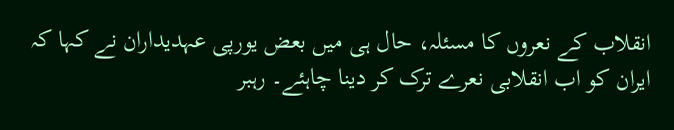انقلاب کے نعروں کا مسئلہ، حال ہی میں بعض یورپی عہدیداران نے کہا کہ ایران کو اب انقلابی نعرے ترک کر دینا چاہئے۔ رہبر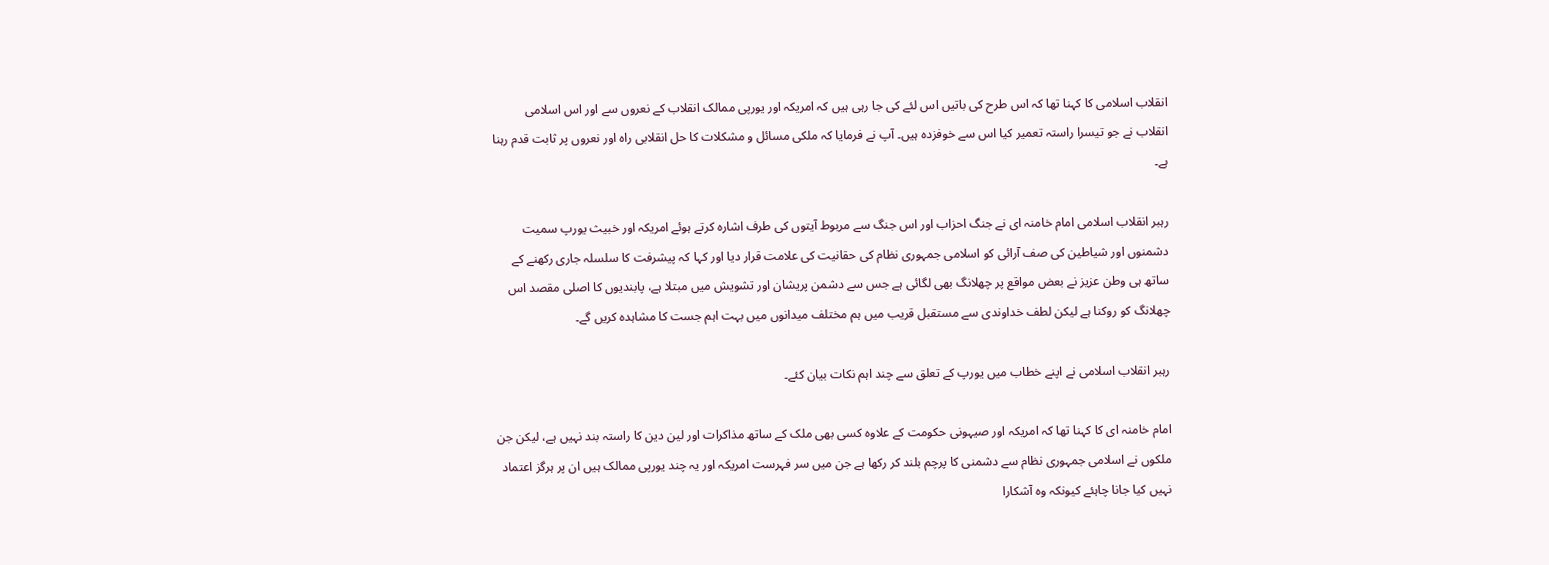انقلاب اسلامی کا کہنا تھا کہ اس طرح کی باتیں اس لئے کی جا رہی ہیں کہ امریکہ اور یورپی ممالک انقلاب کے نعروں سے اور اس اسلامی انقلاب نے جو تیسرا راستہ تعمیر کیا اس سے خو‌فزدہ ہیں۔ آپ نے فرمایا کہ ملکی مسائل و مشکلات کا حل انقلابی راہ اور نعروں پر ثابت قدم رہنا ہے۔

رہبر انقلاب اسلامی امام خامنہ ای نے جنگ احزاب اور اس جنگ سے مربوط آیتوں کی طرف اشارہ کرتے ہوئے امریکہ اور خبیث یورپ سمیت دشمنوں اور شیاطین کی صف آرائی کو اسلامی جمہوری نظام کی حقانیت کی علامت قرار دیا اور کہا کہ پیشرفت کا سلسلہ جاری رکھنے کے ساتھ ہی وطن عزیز نے بعض مواقع پر چھلانگ بھی لگائی ہے جس سے دشمن پریشان اور تشویش میں مبتلا ہے، پابندیوں کا اصلی مقصد اس چھلانگ کو روکنا ہے لیکن لطف خداوندی سے مستقبل قریب میں ہم مختلف میدانوں میں بہت اہم جست کا مشاہدہ کریں گے۔

رہبر انقلاب اسلامی نے اپنے خطاب میں یورپ کے تعلق سے چند اہم نکات بیان کئے۔

امام خامنہ ای کا کہنا تھا کہ امریکہ اور صیہونی حکومت کے علاوہ کسی بھی ملک کے ساتھ مذاکرات اور لین دین کا راستہ بند نہیں ہے، لیکن جن ملکوں نے اسلامی جمہوری نظام سے دشمنی کا پرچم بلند کر رکھا ہے جن میں سر فہرست امریکہ اور یہ چند یورپی ممالک ہیں ان پر ہرگز اعتماد نہیں کیا جانا چاہئے کیونکہ وہ آشکارا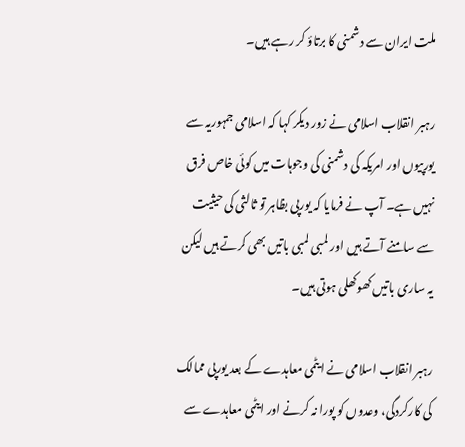ملت ایران سے دشمنی کا برتاؤ کر رہے ہیں۔

رہبر انقلاب اسلامی نے زور دیکر کہا کہ اسلامی جمہوریہ سے یورپیوں اور امریکہ کی دشمنی کی وجوہات میں کوئی خاص فرق نہیں ہے۔ آپ نے فرمایا کہ یورپی بظاہر تو ثالثی کی حیثیت سے سامنے آتے ہیں اور لمبی لمبی باتیں بھی کرتے ہیں لیکن یہ ساری باتیں کھوکھلی ہوتی ہیں۔

رہبر انقلاب اسلامی نے ایٹمی معاہدے کے بعد یورپی ممالک کی کارکردگی، وعدوں کو پورا نہ کرنے اور ایٹمی معاہدے سے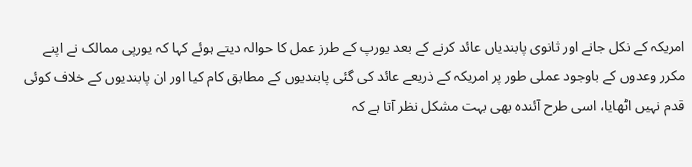امریکہ کے نکل جانے اور ثانوی پابندیاں عائد کرنے کے بعد یورپ کے طرز عمل کا حوالہ دیتے ہوئے کہا کہ یورپی ممالک نے اپنے مکرر وعدوں کے باوجود عملی طور پر امریکہ کے ذریعے عائد کی گئی پابندیوں کے مطابق کام کیا اور ان پابندیوں کے خلاف کوئی قدم نہیں اٹھایا، اسی طرح آئندہ بھی بہت مشکل نظر آتا ہے کہ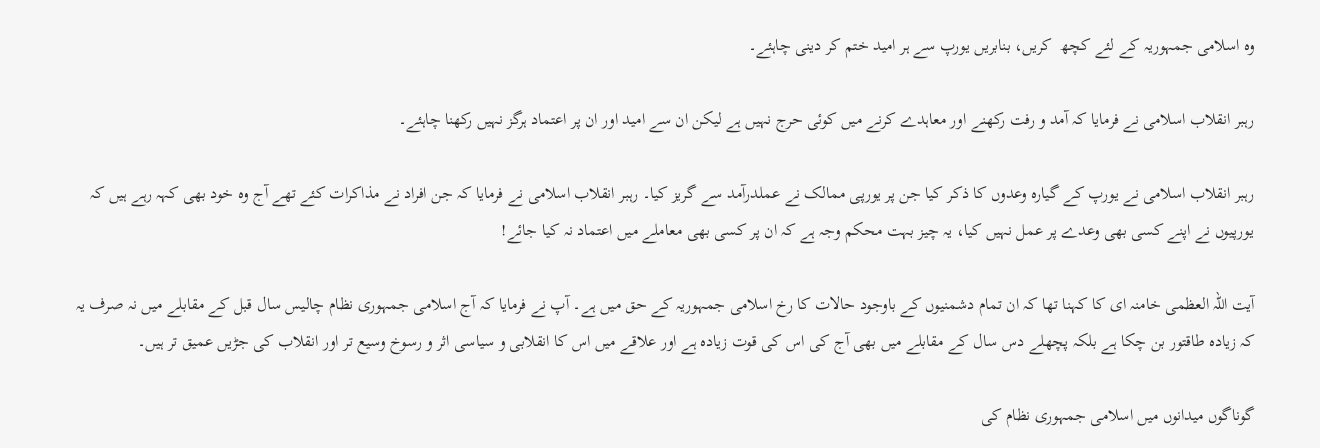وہ اسلامی جمہوریہ کے لئے کچھ  کریں، بنابریں یورپ سے ہر امید ختم کر دینی چاہئے۔

رہبر انقلاب اسلامی نے فرمایا کہ آمد و رفت رکھنے اور معاہدے کرنے میں کوئی حرج نہیں ہے لیکن ان سے امید اور ان پر اعتماد ہرگز نہیں رکھنا چاہئے۔

رہبر انقلاب اسلامی نے یورپ کے گیارہ وعدوں کا ذکر کیا جن پر یورپی ممالک نے عملدرآمد سے گریز کیا۔ رہبر انقلاب اسلامی نے فرمایا کہ جن افراد نے مذاکرات کئے تھے آج وہ خود بھی کہہ رہے ہیں کہ یورپیوں نے اپنے کسی بھی وعدے پر عمل نہیں کیا، یہ چیز بہت محکم وجہ ہے کہ ان پر کسی بھی معاملے میں اعتماد نہ کیا جائے!

آیت اللہ العظمی خامنہ ای کا کہنا تھا کہ ان تمام دشمنیوں کے باوجود حالات کا رخ اسلامی جمہوریہ کے حق میں ہے۔ آپ نے فرمایا کہ آج اسلامی جمہوری نظام چالیس سال قبل کے مقابلے میں نہ صرف یہ کہ زیادہ طاقتور بن چکا ہے بلکہ پچھلے دس سال کے مقابلے میں بھی آج کی اس کی قوت زیادہ ہے اور علاقے میں اس کا انقلابی و سیاسی اثر و رسوخ وسیع تر اور انقلاب کی جڑیں عمیق تر ہیں۔

گوناگوں میدانوں میں اسلامی جمہوری نظام کی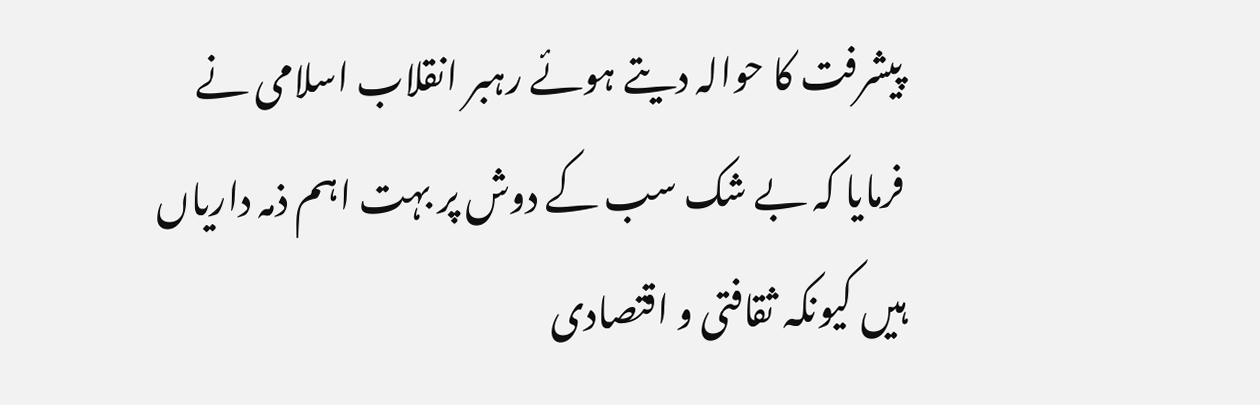پیشرفت کا حوالہ دیتے ہوئے رہبر انقلاب اسلامی نے فرمایا کہ بے شک سب کے دوش پر بہت اہم ذمہ داریاں ہیں کیونکہ ثقافتی و اقتصادی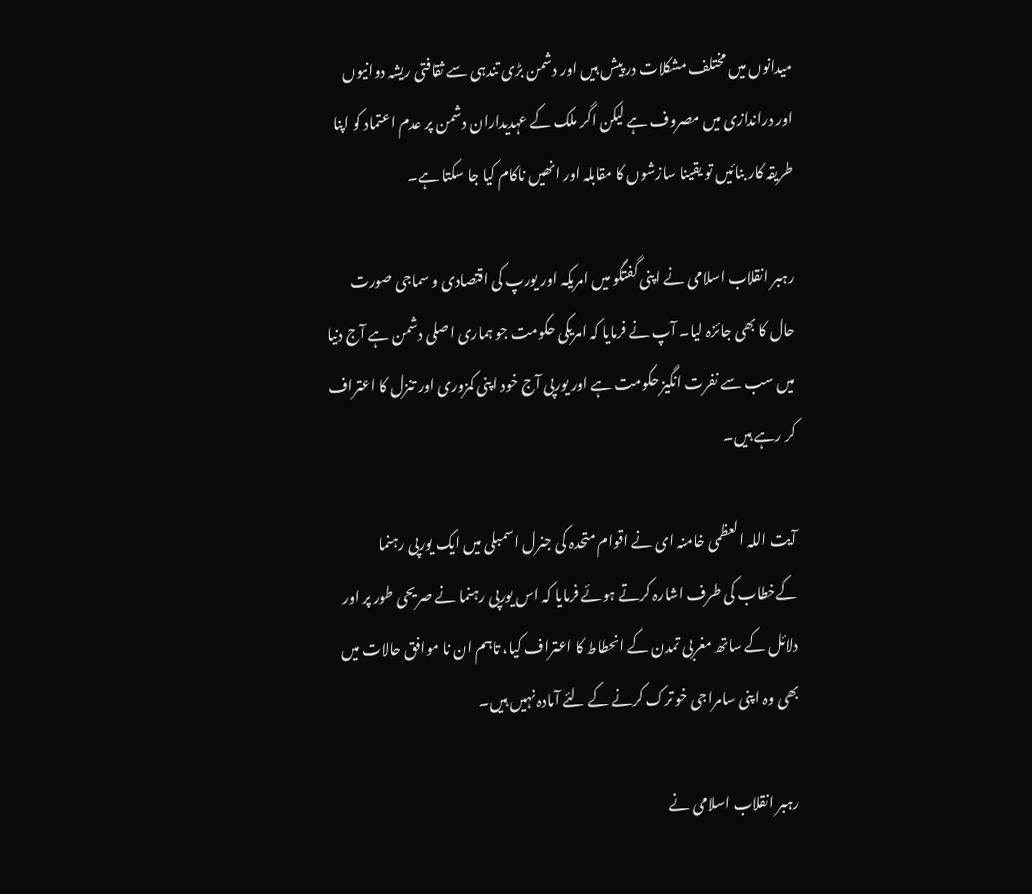میدانوں میں مختلف مشکلات در پیش ہیں اور دشمن بڑی تندہی سے ثقافتی ریشہ دوانیوں اور دراندازی میں مصروف ہے لیکن اگر ملک کے عہدیداران دشمن پر عدم اعتماد کو اپنا طریقہ کار بنائیں تو یقینا سازشوں کا مقابلہ اور انھیں ناکام کیا جا سکتا ہے۔

رہبر انقلاب اسلامی نے اپنی گفتگو میں امریکہ اور یورپ کی اقتصادی و سماجی صورت حال کا بھی جائزہ لیا۔ آپ نے فرمایا کہ امریکی حکومت جو ہماری اصلی دشمن ہے آج دنیا میں سب سے نفرت انگیز حکومت ہے اور یورپی آج خود اپنی کمزوری اور تنزل کا اعتراف کر رہے ہیں۔

آیت اللہ العظمی خامنہ ای نے اقوام متحدہ کی جنرل اسمبلی میں ایک یورپی رہنما کےخطاب کی طرف اشارہ کرتے ہوئے فرمایا کہ اس یورپی رہنما نے صریحی طور پر اور دلائل کے ساتھ مغربی تمدن کے انحطاط کا اعتراف کیا، تاہم ان نا موافق حالات میں بھی وہ اپنی سامراجی خو ترک کرنے کے لئے آمادہ نہیں ہیں۔

رہبر انقلاب اسلامی نے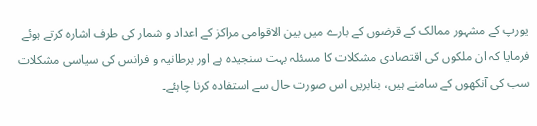یورپ کے مشہور ممالک کے قرضوں کے بارے میں بین الاقوامی مراکز کے اعداد و شمار کی طرف اشارہ کرتے ہوئے فرمایا کہ ان ملکوں کی اقتصادی مشکلات کا مسئلہ بہت سنجیدہ ہے اور برطانیہ و فرانس کی سیاسی مشکلات سب کی آنکھوں کے سامنے ہیں، بنابریں اس صورت حال سے استفادہ کرنا چاہئے۔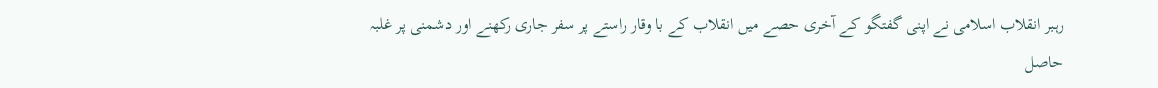رہبر انقلاب اسلامی نے اپنی گفتگو کے آخری حصے میں انقلاب کے با وقار راستے پر سفر جاری رکھنے اور دشمنی پر غلبہ حاصل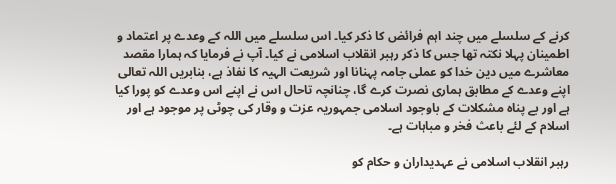کرنے کے سلسلے میں چند اہم فرائض کا ذکر کیا۔ اس سلسلے میں اللہ کے وعدے پر اعتماد و اطمینان پہلا نکتہ تھا جس کا ذکر رہبر انقلاب اسلامی نے کیا۔ آپ نے فرمایا کہ ہمارا مقصد معاشرے میں دین خدا کو عملی جامہ پہنانا اور شریعت الہیہ کا نفاذ ہے، بنابریں اللہ تعالی اپنے وعدے کے مطابق ہماری نصرت کرے گا، چنانچہ تاحال اس نے اپنے اس وعدے کو پورا کیا ہے اور بے پناہ مشکلات کے باوجود اسلامی جمہوریہ عزت و وقار کی چوٹی پر موجود ہے اور اسلام کے لئے باعث فخر و مباہات ہے۔

رہبر انقلاب اسلامی نے عہدیداران و حکام کو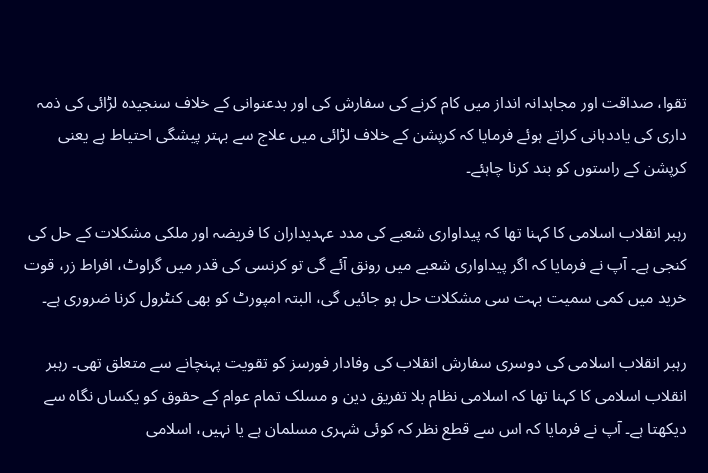تقوا، صداقت اور مجاہدانہ انداز میں کام کرنے کی سفارش کی اور بدعنوانی کے خلاف سنجیدہ لڑائی کی ذمہ داری کی یاددہانی کراتے ہوئے فرمایا کہ کرپشن کے خلاف لڑائی میں علاج سے بہتر پیشگی احتیاط ہے یعنی کرپشن کے راستوں کو بند کرنا چاہئے۔

رہبر انقلاب اسلامی کا کہنا تھا کہ پیداواری شعبے کی مدد عہدیداران کا فریضہ اور ملکی مشکلات کے حل کی کنجی ہے۔ آپ نے فرمایا کہ اگر پیداواری شعبے میں رونق آئے گی تو کرنسی کی قدر میں گراوٹ، افراط زر، قوت خرید میں کمی سمیت بہت سی مشکلات حل ہو جائیں گی، البتہ امپورٹ کو بھی کنٹرول کرنا ضروری ہے۔

رہبر انقلاب اسلامی کی دوسری سفارش انقلاب کی وفادار فورسز کو تقویت پہنچانے سے متعلق تھی۔ رہبر انقلاب اسلامی کا کہنا تھا کہ اسلامی نظام بلا تفریق دین و مسلک تمام عوام کے حقوق کو یکساں نگاہ سے دیکھتا ہے۔ آپ نے فرمایا کہ اس سے قطع نظر کہ کوئی شہری مسلمان ہے یا نہیں، اسلامی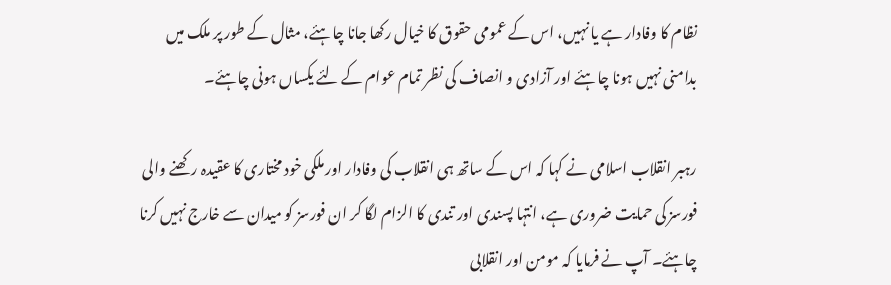نظام کا وفادار ہے یا نہیں، اس کے عمومی حقوق کا خیال رکھا جانا چاہئے، مثال کے طور پر ملک میں بدامنی نہیں ہونا چاہئے اور آزادی و انصاف کی نظر تمام عوام کے لئے یکساں ہونی چاہئے۔

رہبر انقلاب اسلامی نے کہا کہ اس کے ساتھ ہی انقلاب کی وفادار اور ملکی خود مختاری کا عقیدہ رکھنے والی فورسز کی حمایت ضروری ہے، انتہا پسندی اور تندی کا الزام لگا کر ان فورسز کو میدان سے خارج نہیں کرنا چاہئے۔ آپ نے فرمایا کہ مومن اور انقلابی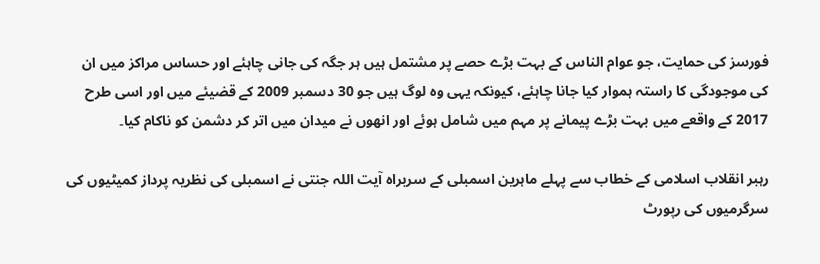فورسز کی حمایت، جو عوام الناس کے بہت بڑے حصے پر مشتمل ہیں ہر جگہ کی جانی چاہئے اور حساس مراکز میں ان کی موجودگی کا راستہ ہموار کیا جانا چاہئے، کیونکہ یہی وہ لوگ ہیں جو 30 دسمبر 2009 کے قضیئے میں اور اسی طرح 2017 کے واقعے میں بہت بڑے پیمانے پر مہم میں شامل ہوئے اور انھوں نے میدان میں اتر کر دشمن کو ناکام کیا۔

رہبر انقلاب اسلامی کے خطاب سے پہلے ماہرین اسمبلی کے سربراہ آیت اللہ جنتی نے اسمبلی کی نظریہ پرداز کمیٹیوں کی سرگرمیوں کی رپورٹ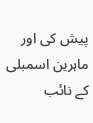پیش کی اور ماہرین اسمبلی کے نائب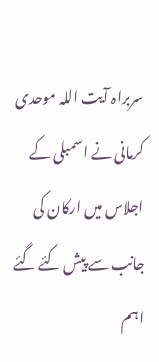سربراہ آيت اللہ موحدی کرمانی نے اسمبلی کے اجلاس میں ارکان کی جانب سے پیش کئے گئے اہم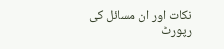نکات اور ان مسائل کی رپورٹ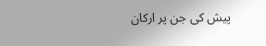پیش کی جن پر ارکان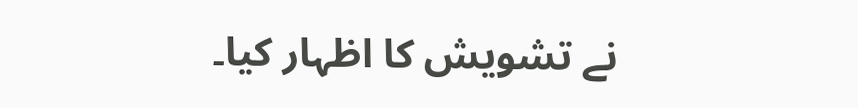نے تشویش کا اظہار کیا۔